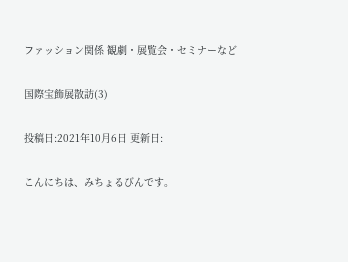ファッション関係 観劇・展覧会・セミナーなど

国際宝飾展散訪(3)

投稿日:2021年10月6日 更新日:

こんにちは、みちょるびんです。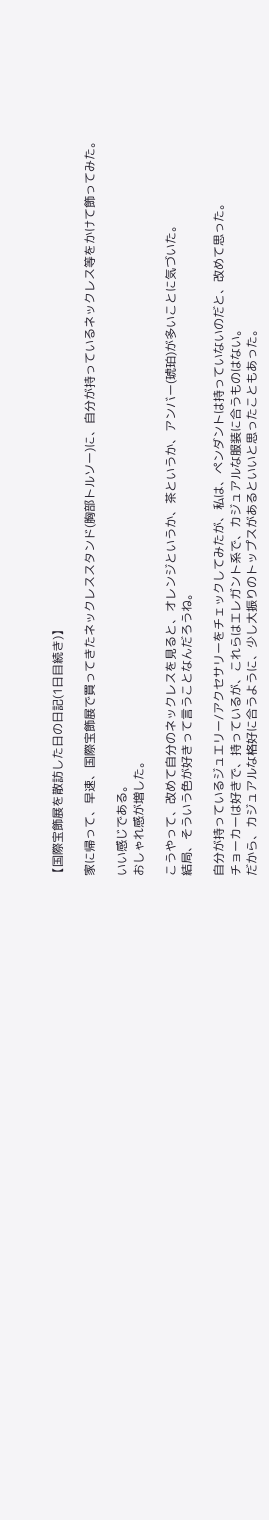【国際宝飾展を散訪した日の日記(1日目続き)】

 家に帰って、早速、国際宝飾展で買ってきたネックレススタンド(胸部トルソー)に、自分が持っているネックレス等をかけて飾ってみた。

 いい感じである。
 おしゃれ感が増した。

 こうやって、改めて自分のネックレスを見ると、オレンジというか、茶というか、アンバー(琥珀)が多いことに気づいた。
 結局、そういう色が好きって言うことなんだろうね。

 自分が持っているジュエリー/アクセサリーをチェックしてみたが、私は、ペンダントは持っていないのだと、改めて思った。
 チョーカーは好きで、持っているが、これらはエレガント系で、カジュアルな服装に合うものはない。
 だから、カジュアルな格好に合うように、少し大振りのトップスがあるといいと思ったこともあった。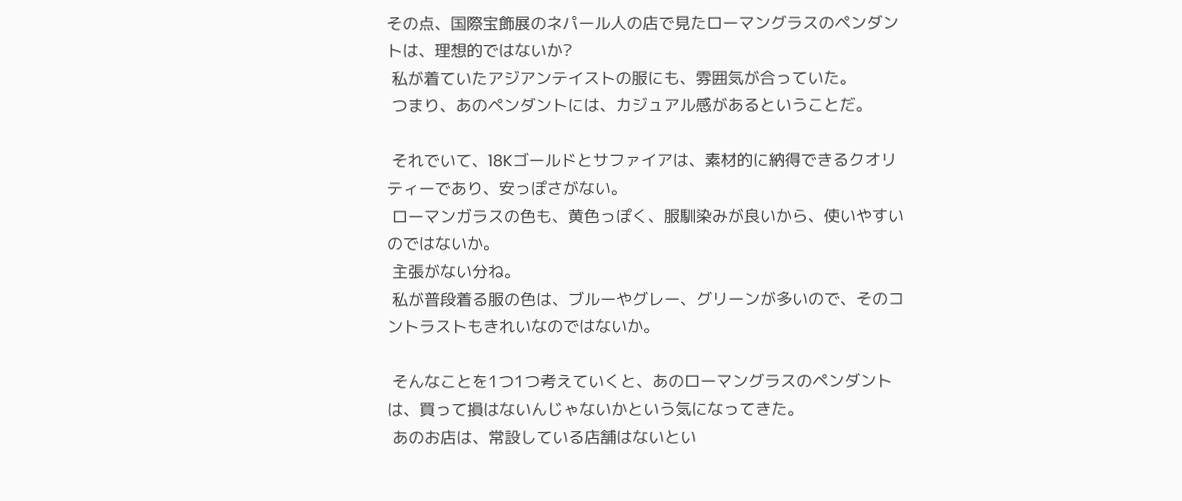その点、国際宝飾展のネパール人の店で見たローマングラスのペンダントは、理想的ではないか?
 私が着ていたアジアンテイストの服にも、雰囲気が合っていた。
 つまり、あのペンダントには、カジュアル感があるということだ。

 それでいて、18Kゴールドとサファイアは、素材的に納得できるクオリティーであり、安っぽさがない。
 ローマンガラスの色も、黄色っぽく、服馴染みが良いから、使いやすいのではないか。
 主張がない分ね。
 私が普段着る服の色は、ブルーやグレー、グリーンが多いので、そのコントラストもきれいなのではないか。

 そんなことを1つ1つ考えていくと、あのローマングラスのペンダントは、買って損はないんじゃないかという気になってきた。
 あのお店は、常設している店舗はないとい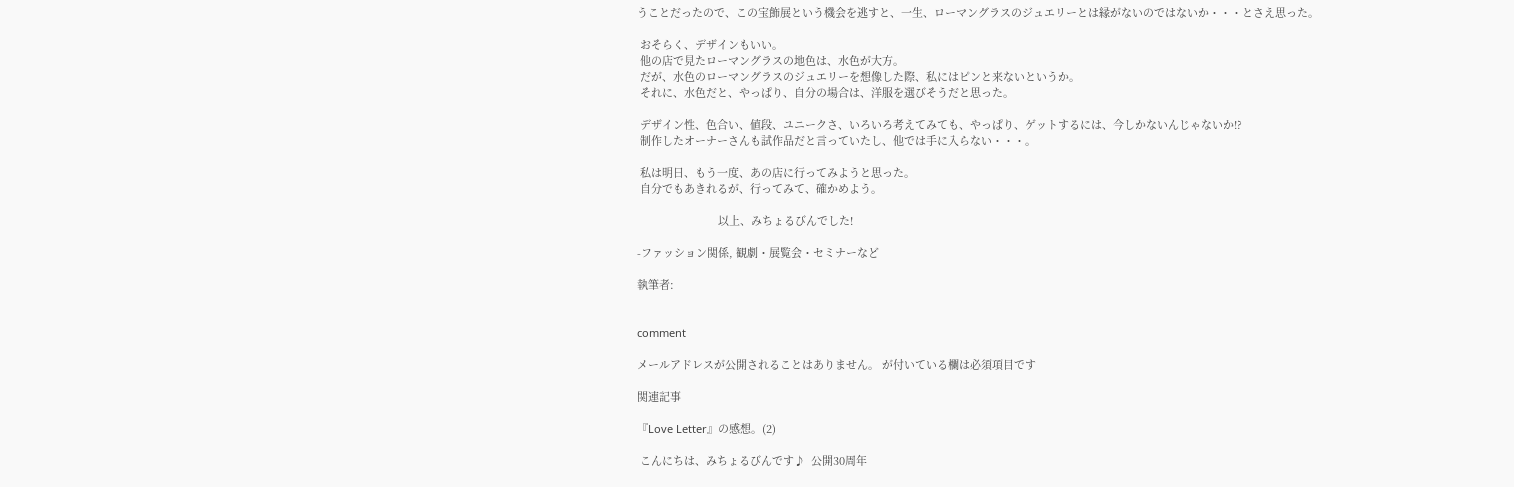うことだったので、この宝飾展という機会を逃すと、一生、ローマングラスのジュエリーとは縁がないのではないか・・・とさえ思った。

 おそらく、デザインもいい。
 他の店で見たローマングラスの地色は、水色が大方。
 だが、水色のローマングラスのジュエリーを想像した際、私にはピンと来ないというか。
 それに、水色だと、やっぱり、自分の場合は、洋服を選びそうだと思った。

 デザイン性、色合い、値段、ユニークさ、いろいろ考えてみても、やっぱり、ゲットするには、今しかないんじゃないか!?
 制作したオーナーさんも試作品だと言っていたし、他では手に入らない・・・。

 私は明日、もう一度、あの店に行ってみようと思った。
 自分でもあきれるが、行ってみて、確かめよう。

                           以上、みちょるびんでした!

-ファッション関係, 観劇・展覧会・セミナーなど

執筆者:


comment

メールアドレスが公開されることはありません。 が付いている欄は必須項目です

関連記事

『Love Letter』の感想。(2)

 こんにちは、みちょるびんです♪  公開30周年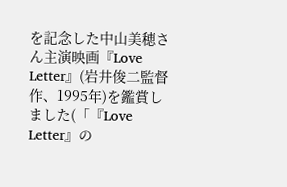を記念した中山美穂さん主演映画『Love Letter』(岩井俊二監督作、1995年)を鑑賞しました(「『Love Letter』の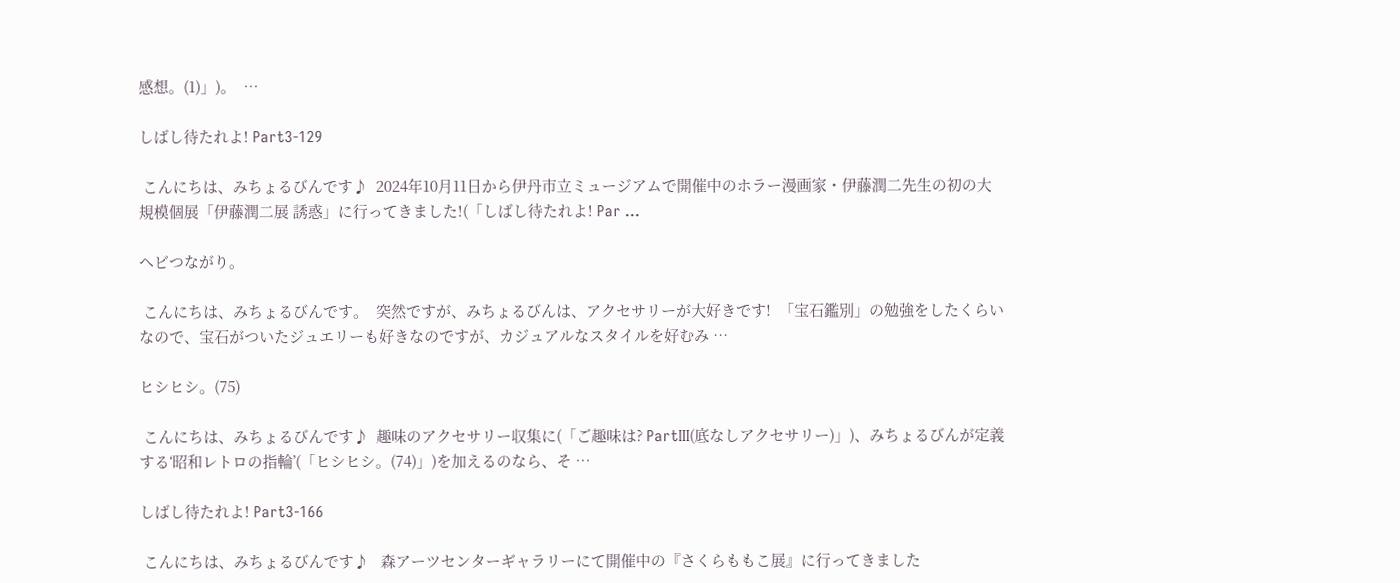感想。(1)」)。  …

しばし待たれよ! Part3-129

 こんにちは、みちょるびんです♪  2024年10月11日から伊丹市立ミュージアムで開催中のホラー漫画家・伊藤潤二先生の初の大規模個展「伊藤潤二展 誘惑」に行ってきました!(「しばし待たれよ! Par …

ヘビつながり。

 こんにちは、みちょるびんです。  突然ですが、みちょるびんは、アクセサリーが大好きです!  「宝石鑑別」の勉強をしたくらいなので、宝石がついたジュエリーも好きなのですが、カジュアルなスタイルを好むみ …

ヒシヒシ。(75)

 こんにちは、みちょるびんです♪  趣味のアクセサリー収集に(「ご趣味は? PartⅢ(底なしアクセサリー)」)、みちょるびんが定義する‘昭和レトロの指輪’(「ヒシヒシ。(74)」)を加えるのなら、そ …

しばし待たれよ! Part3-166

 こんにちは、みちょるびんです♪   森アーツセンターギャラリーにて開催中の『さくらももこ展』に行ってきました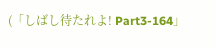(「しばし待たれよ! Part3-164」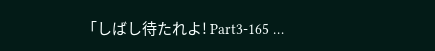「しばし待たれよ! Part3-165 …